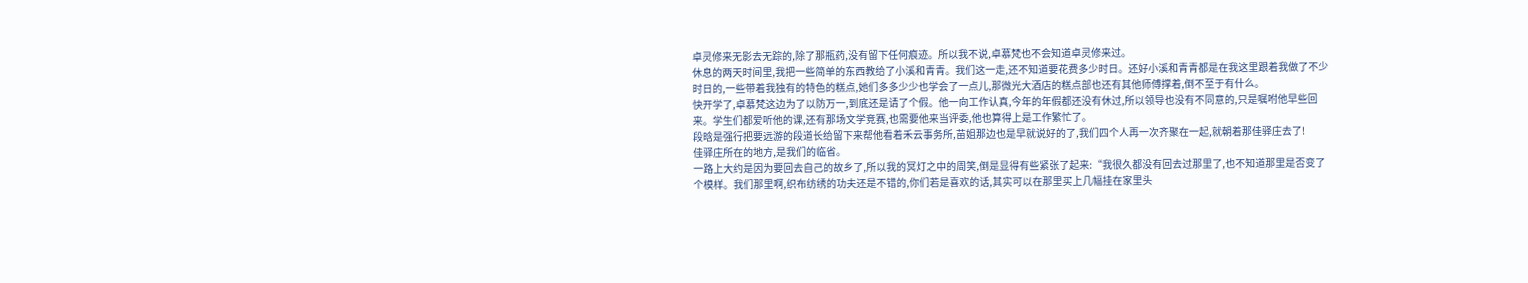卓灵修来无影去无踪的,除了那瓶药,没有留下任何痕迹。所以我不说,卓慕梵也不会知道卓灵修来过。
休息的两天时间里,我把一些简单的东西教给了小溪和青青。我们这一走,还不知道要花费多少时日。还好小溪和青青都是在我这里跟着我做了不少时日的,一些带着我独有的特色的糕点,她们多多少少也学会了一点儿,那微光大酒店的糕点部也还有其他师傅撑着,倒不至于有什么。
快开学了,卓慕梵这边为了以防万一,到底还是请了个假。他一向工作认真,今年的年假都还没有休过,所以领导也没有不同意的,只是嘱咐他早些回来。学生们都爱听他的课,还有那场文学竞赛,也需要他来当评委,他也算得上是工作繁忙了。
段晗是强行把要远游的段道长给留下来帮他看着禾云事务所,苗姐那边也是早就说好的了,我们四个人再一次齐聚在一起,就朝着那佳驿庄去了!
佳驿庄所在的地方,是我们的临省。
一路上大约是因为要回去自己的故乡了,所以我的冥灯之中的周笑,倒是显得有些紧张了起来:“我很久都没有回去过那里了,也不知道那里是否变了个模样。我们那里啊,织布纺绣的功夫还是不错的,你们若是喜欢的话,其实可以在那里买上几幅挂在家里头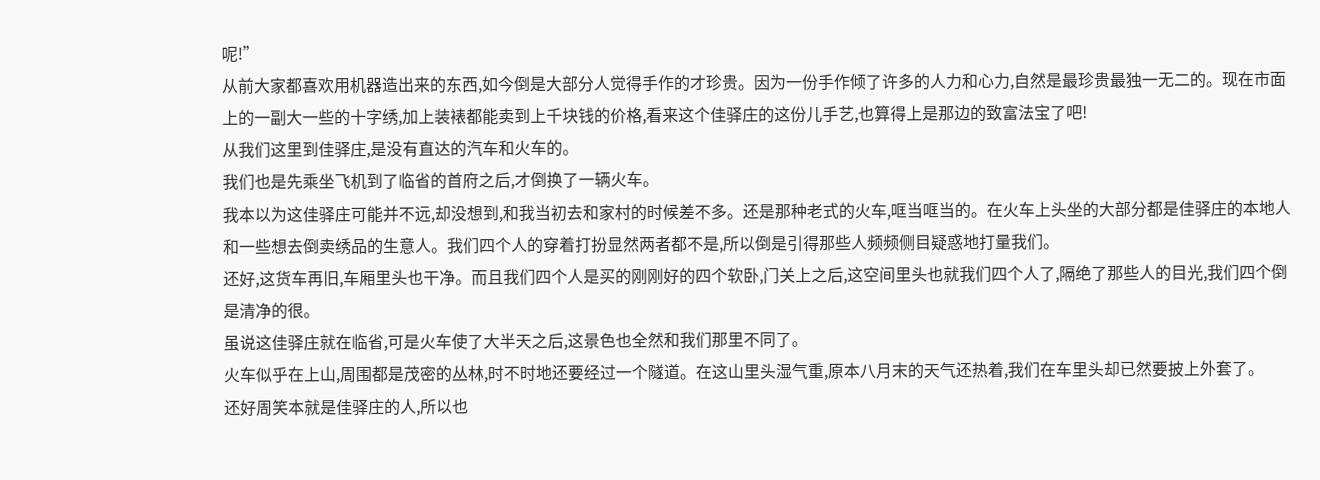呢!”
从前大家都喜欢用机器造出来的东西,如今倒是大部分人觉得手作的才珍贵。因为一份手作倾了许多的人力和心力,自然是最珍贵最独一无二的。现在市面上的一副大一些的十字绣,加上装裱都能卖到上千块钱的价格,看来这个佳驿庄的这份儿手艺,也算得上是那边的致富法宝了吧!
从我们这里到佳驿庄,是没有直达的汽车和火车的。
我们也是先乘坐飞机到了临省的首府之后,才倒换了一辆火车。
我本以为这佳驿庄可能并不远,却没想到,和我当初去和家村的时候差不多。还是那种老式的火车,哐当哐当的。在火车上头坐的大部分都是佳驿庄的本地人和一些想去倒卖绣品的生意人。我们四个人的穿着打扮显然两者都不是,所以倒是引得那些人频频侧目疑惑地打量我们。
还好,这货车再旧,车厢里头也干净。而且我们四个人是买的刚刚好的四个软卧,门关上之后,这空间里头也就我们四个人了,隔绝了那些人的目光,我们四个倒是清净的很。
虽说这佳驿庄就在临省,可是火车使了大半天之后,这景色也全然和我们那里不同了。
火车似乎在上山,周围都是茂密的丛林,时不时地还要经过一个隧道。在这山里头湿气重,原本八月末的天气还热着,我们在车里头却已然要披上外套了。
还好周笑本就是佳驿庄的人,所以也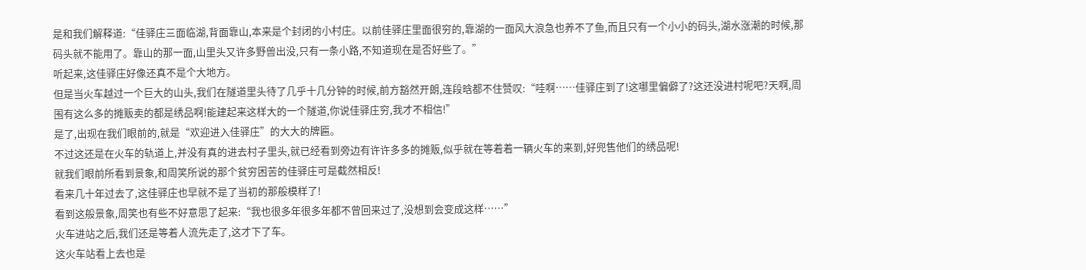是和我们解释道:“佳驿庄三面临湖,背面靠山,本来是个封闭的小村庄。以前佳驿庄里面很穷的,靠湖的一面风大浪急也养不了鱼,而且只有一个小小的码头,湖水涨潮的时候,那码头就不能用了。靠山的那一面,山里头又许多野兽出没,只有一条小路,不知道现在是否好些了。”
听起来,这佳驿庄好像还真不是个大地方。
但是当火车越过一个巨大的山头,我们在隧道里头待了几乎十几分钟的时候,前方豁然开朗,连段晗都不住赞叹:“哇啊……佳驿庄到了!这哪里偏僻了?这还没进村呢吧?天啊,周围有这么多的摊贩卖的都是绣品啊!能建起来这样大的一个隧道,你说佳驿庄穷,我才不相信!”
是了,出现在我们眼前的,就是“欢迎进入佳驿庄”的大大的牌匾。
不过这还是在火车的轨道上,并没有真的进去村子里头,就已经看到旁边有许许多多的摊贩,似乎就在等着着一辆火车的来到,好兜售他们的绣品呢!
就我们眼前所看到景象,和周笑所说的那个贫穷困苦的佳驿庄可是截然相反!
看来几十年过去了,这佳驿庄也早就不是了当初的那般模样了!
看到这般景象,周笑也有些不好意思了起来:“我也很多年很多年都不曾回来过了,没想到会变成这样……”
火车进站之后,我们还是等着人流先走了,这才下了车。
这火车站看上去也是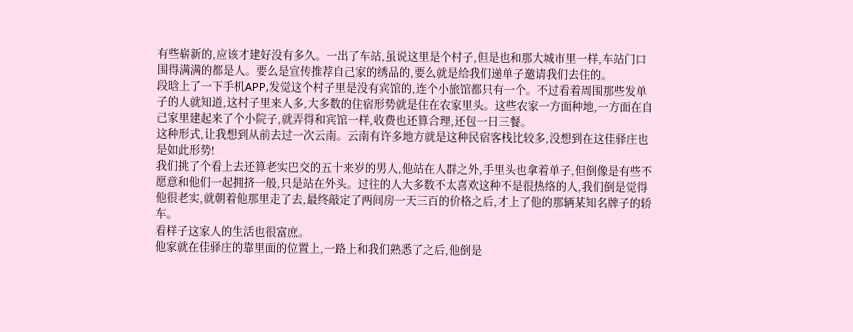有些崭新的,应该才建好没有多久。一出了车站,虽说这里是个村子,但是也和那大城市里一样,车站门口围得满满的都是人。要么是宣传推荐自己家的绣品的,要么就是给我们递单子邀请我们去住的。
段晗上了一下手机APP,发觉这个村子里是没有宾馆的,连个小旅馆都只有一个。不过看着周围那些发单子的人就知道,这村子里来人多,大多数的住宿形势就是住在农家里头。这些农家一方面种地,一方面在自己家里建起来了个小院子,就弄得和宾馆一样,收费也还算合理,还包一日三餐。
这种形式,让我想到从前去过一次云南。云南有许多地方就是这种民宿客栈比较多,没想到在这佳驿庄也是如此形势!
我们挑了个看上去还算老实巴交的五十来岁的男人,他站在人群之外,手里头也拿着单子,但倒像是有些不愿意和他们一起拥挤一般,只是站在外头。过往的人大多数不太喜欢这种不是很热络的人,我们倒是觉得他很老实,就朝着他那里走了去,最终敲定了两间房一天三百的价格之后,才上了他的那辆某知名牌子的轿车。
看样子这家人的生活也很富庶。
他家就在佳驿庄的靠里面的位置上,一路上和我们熟悉了之后,他倒是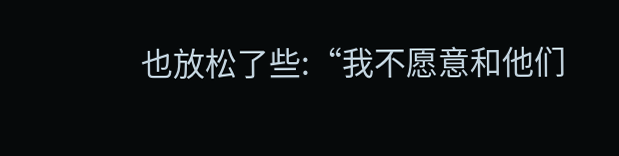也放松了些:“我不愿意和他们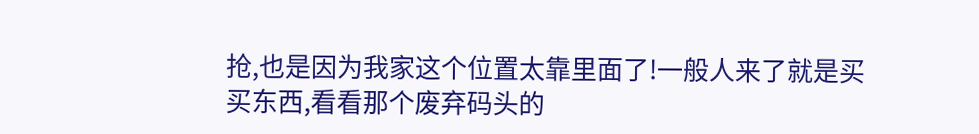抢,也是因为我家这个位置太靠里面了!一般人来了就是买买东西,看看那个废弃码头的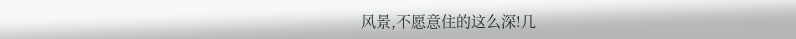风景,不愿意住的这么深!几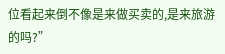位看起来倒不像是来做买卖的,是来旅游的吗?”